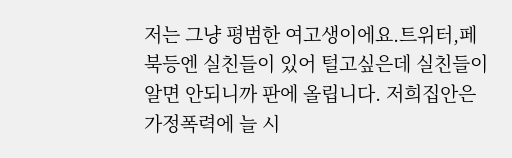저는 그냥 평범한 여고생이에요.트위터,페북등엔 실친들이 있어 털고싶은데 실친들이 알면 안되니까 판에 올립니다. 저희집안은 가정폭력에 늘 시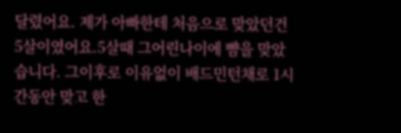달렸어요. 제가 아빠한테 처음으로 맞았던건 5살이였어요.5살때 그어린나이에 뺨을 맞았습니다. 그이후로 이유없이 배드민턴채로 1시간동안 맞고 한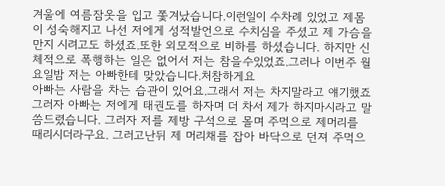겨울에 여름잠옷을 입고 쫓겨났습니다.이런일이 수차례 있었고 제몸이 성숙해지고 나선 저에게 성적발언으로 수치심을 주셨고 제 가슴을 만지 시려고도 하셨죠.또한 외모적으로 비하를 하셨습니다. 하지만 신체적으로 폭행하는 일은 없어서 저는 참을수있었죠.그러나 이번주 월요일밤 저는 아빠한테 맞았습니다.처참하게요
아빠는 사람을 차는 습관이 있어요.그래서 저는 차지말라고 얘기했죠 그러자 아빠는 저에게 태권도를 하자며 더 차서 제가 하지마시라고 말씀드렸습니다. 그러자 저를 제방 구석으로 몰며 주먹으로 제머리를 때리시더라구요. 그러고난뒤 제 머리채를 잡아 바닥으로 던져 주먹으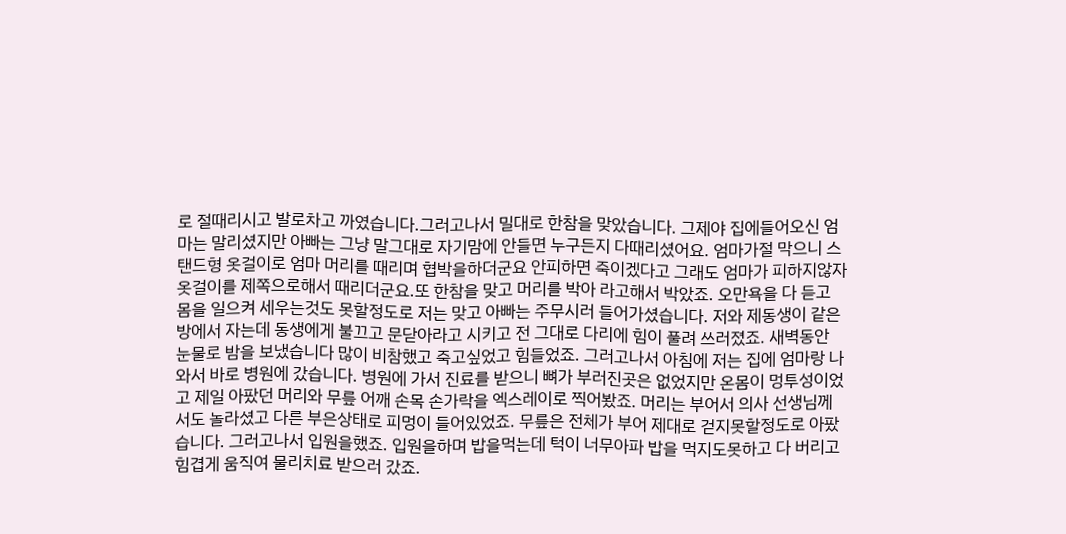로 절때리시고 발로차고 까였습니다.그러고나서 밀대로 한참을 맞았습니다. 그제야 집에들어오신 엄마는 말리셨지만 아빠는 그냥 말그대로 자기맘에 안들면 누구든지 다때리셨어요. 엄마가절 막으니 스탠드형 옷걸이로 엄마 머리를 때리며 협박을하더군요 안피하면 죽이겠다고 그래도 엄마가 피하지않자 옷걸이를 제쪽으로해서 때리더군요.또 한참을 맞고 머리를 박아 라고해서 박았죠. 오만욕을 다 듣고 몸을 일으켜 세우는것도 못할정도로 저는 맞고 아빠는 주무시러 들어가셨습니다. 저와 제동생이 같은 방에서 자는데 동생에게 불끄고 문닫아라고 시키고 전 그대로 다리에 힘이 풀려 쓰러졌죠. 새벽동안 눈물로 밤을 보냈습니다 많이 비참했고 죽고싶었고 힘들었죠. 그러고나서 아침에 저는 집에 엄마랑 나와서 바로 병원에 갔습니다. 병원에 가서 진료를 받으니 뼈가 부러진곳은 없었지만 온몸이 멍투성이었고 제일 아팠던 머리와 무릎 어깨 손목 손가락을 엑스레이로 찍어봤죠. 머리는 부어서 의사 선생님께서도 놀라셨고 다른 부은상태로 피멍이 들어있었죠. 무릎은 전체가 부어 제대로 걷지못할정도로 아팠습니다. 그러고나서 입원을했죠. 입원을하며 밥을먹는데 턱이 너무아파 밥을 먹지도못하고 다 버리고 힘겹게 움직여 물리치료 받으러 갔죠.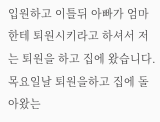입원하고 이틀뒤 아빠가 엄마한테 퇴원시키라고 하셔서 저는 퇴원을 하고 집에 왔습니다. 목요일날 퇴원을하고 집에 돌아왔는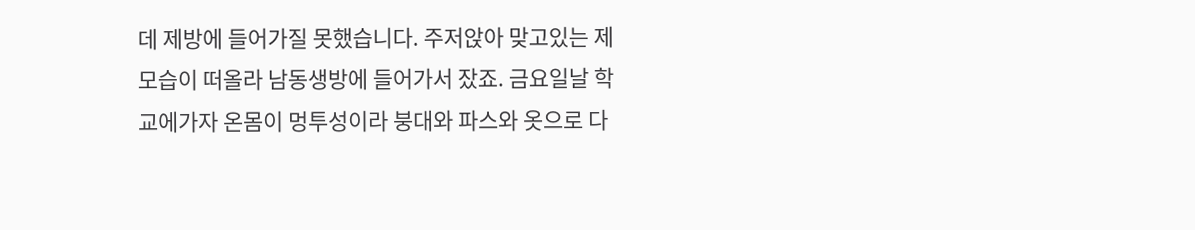데 제방에 들어가질 못했습니다. 주저앉아 맞고있는 제모습이 떠올라 남동생방에 들어가서 잤죠. 금요일날 학교에가자 온몸이 멍투성이라 붕대와 파스와 옷으로 다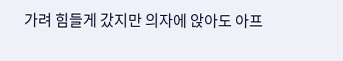가려 힘들게 갔지만 의자에 앉아도 아프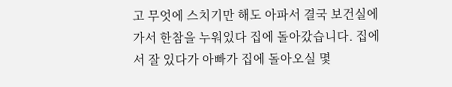고 무엇에 스치기만 해도 아파서 결국 보건실에 가서 한참을 누워있다 집에 돌아갔습니다. 집에서 잘 있다가 아빠가 집에 돌아오실 몇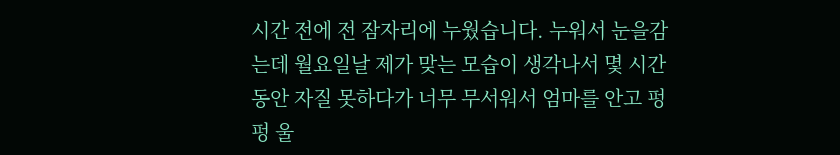시간 전에 전 잠자리에 누웠습니다. 누워서 눈을감는데 월요일날 제가 맞는 모습이 생각나서 몇 시간동안 자질 못하다가 너무 무서워서 엄마를 안고 펑펑 울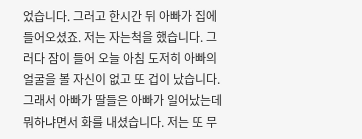었습니다. 그러고 한시간 뒤 아빠가 집에 들어오셨죠. 저는 자는척을 했습니다. 그러다 잠이 들어 오늘 아침 도저히 아빠의 얼굴을 볼 자신이 없고 또 겁이 났습니다. 그래서 아빠가 딸들은 아빠가 일어났는데 뭐하냐면서 화를 내셨습니다. 저는 또 무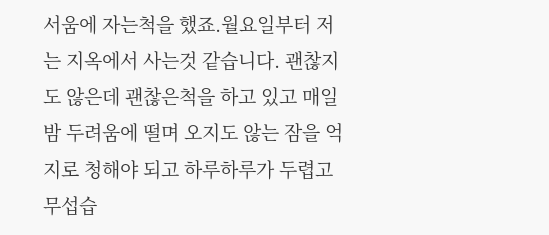서움에 자는척을 했죠.월요일부터 저는 지옥에서 사는것 같습니다. 괜찮지도 않은데 괜찮은척을 하고 있고 매일 밤 두려움에 떨며 오지도 않는 잠을 억지로 청해야 되고 하루하루가 두렵고 무섭습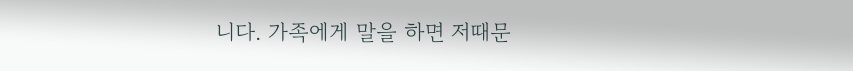니다. 가족에게 말을 하면 저때문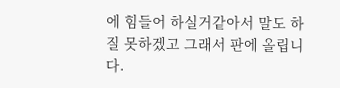에 힘들어 하실거같아서 말도 하질 못하겠고 그래서 판에 올립니다.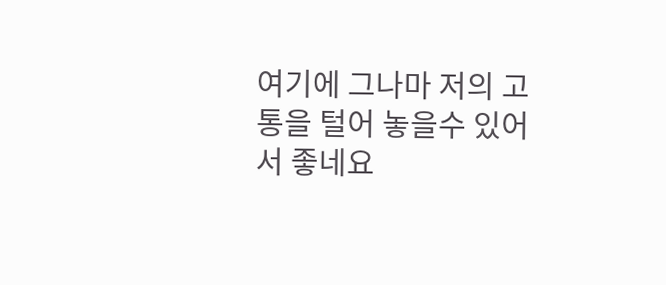여기에 그나마 저의 고통을 털어 놓을수 있어서 좋네요